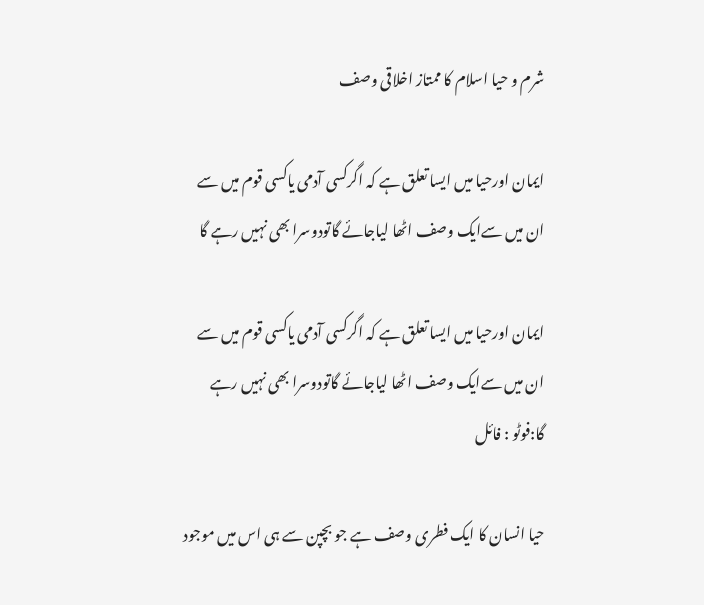شرم و حیا اسلام کا ممتاز اخلاقی وصف

ایمان اورحیا میں ایسا تعلق ہے کہ اگرکسی آدمی یاکسی قوم میں سے ان میں سےایک وصف اٹھا لیاجائے گاتودوسرا بھی نہیں رہے گا

ایمان اورحیا میں ایسا تعلق ہے کہ اگرکسی آدمی یاکسی قوم میں سے ان میں سےایک وصف اٹھا لیاجائے گاتودوسرا بھی نہیں رہے گا:فوٹو : فائل

حیا انسان کا ایک فطری وصف ہے جو بچپن سے ہی اس میں موجود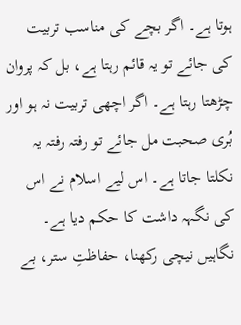ہوتا ہے۔ اگر بچے کی مناسب تربیت کی جائے تو یہ قائم رہتا ہے، بل کہ پروان چڑھتا رہتا ہے۔ اگر اچھی تربیت نہ ہو اور بُری صحبت مل جائے تو رفتہ رفتہ یہ نکلتا جاتا ہے۔ اس لیے اسلام نے اس کی نگہہ داشت کا حکم دیا ہے۔ نگاہیں نیچی رکھنا، حفاظتِ ستر، بے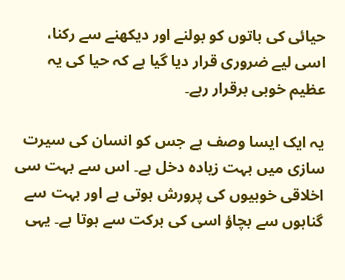حیائی کی باتوں کو بولنے اور دیکھنے سے رکنا، اسی لیے ضروری قرار دیا گیا ہے کہ حیا کی یہ عظیم خوبی برقرار رہے۔

یہ ایک ایسا وصف ہے جس کو انسان کی سیرت سازی میں بہت زیادہ دخل ہے۔ اس سے بہت سی اخلاقی خوبیوں کی پرورش ہوتی ہے اور بہت سے گناہوں سے بچاؤ اسی کی برکت سے ہوتا ہے۔ یہی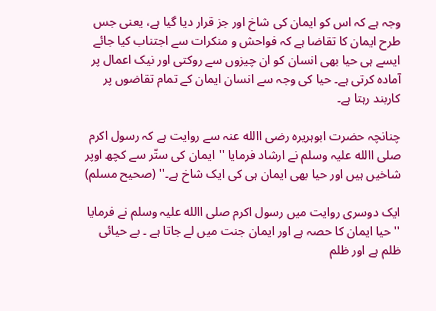وجہ ہے کہ اس کو ایمان کی شاخ اور جز قرار دیا گیا ہے، یعنی جس طرح ایمان کا تقاضا ہے کہ فواحش و منکرات سے اجتناب کیا جائے ایسے ہی حیا بھی انسان کو ان چیزوں سے روکتی اور نیک اعمال پر آمادہ کرتی ہے۔ حیا کی وجہ سے انسان ایمان کے تمام تقاضوں پر کاربند رہتا ہے۔

چنانچہ حضرت ابوہریرہ رضی االله عنہ سے روایت ہے کہ رسول اکرم صلی االله علیہ وسلم نے ارشاد فرمایا ''ایمان کی ستّر سے کچھ اوپر شاخیں ہیں اور حیا بھی ایمان ہی کی ایک شاخ ہے۔'' (صحیح مسلم)

ایک دوسری روایت میں رسول اکرم صلی االله علیہ وسلم نے فرمایا ''حیا ایمان کا حصہ ہے اور ایمان جنت میں لے جاتا ہے ۔ بے حیائی ظلم ہے اور ظلم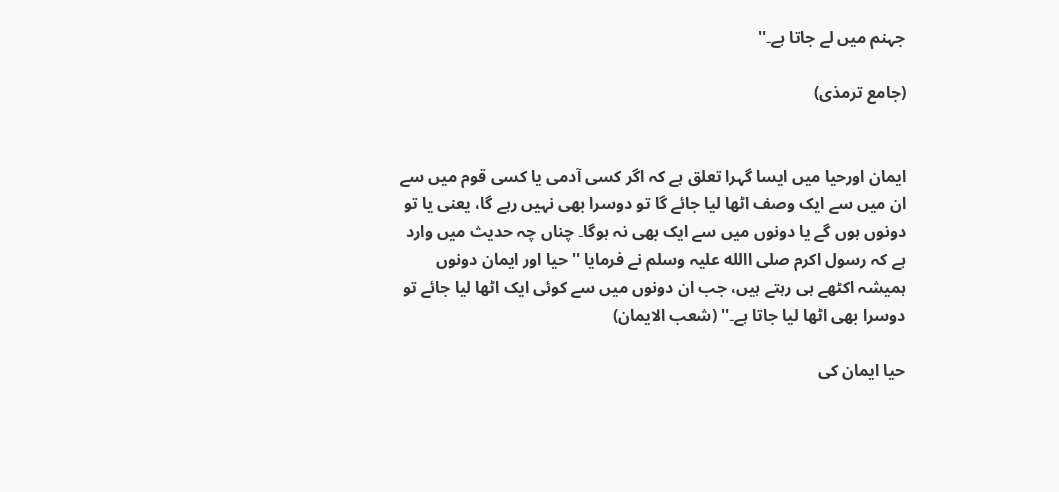جہنم میں لے جاتا ہے۔''

(جامع ترمذی)


ایمان اورحیا میں ایسا گہرا تعلق ہے کہ اگر کسی آدمی یا کسی قوم میں سے ان میں سے ایک وصف اٹھا لیا جائے گا تو دوسرا بھی نہیں رہے گا، یعنی یا تو دونوں ہوں گے یا دونوں میں سے ایک بھی نہ ہوگا۔ چناں چہ حدیث میں وارد ہے کہ رسول اکرم صلی االله علیہ وسلم نے فرمایا ''حیا اور ایمان دونوں ہمیشہ اکٹھے ہی رہتے ہیں، جب ان دونوں میں سے کوئی ایک اٹھا لیا جائے تو دوسرا بھی اٹھا لیا جاتا ہے۔'' (شعب الایمان)

حیا ایمان کی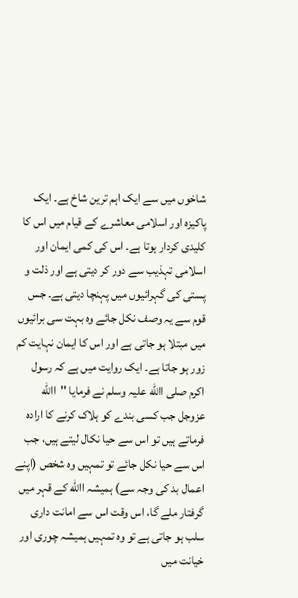شاخوں میں سے ایک اہم ترین شاخ ہے۔ ایک پاکیزہ اور اسلامی معاشرے کے قیام میں اس کا کلیدی کردار ہوتا ہے۔ اس کی کمی ایمان اور اسلامی تہذیب سے دور کر دیتی ہے اور ذلت و پستی کی گہرائیوں میں پہنچا دیتی ہے۔ جس قوم سے یہ وصف نکل جائے وہ بہت سی برائیوں میں مبتلا ہو جاتی ہے اور اس کا ایمان نہایت کم زور ہو جاتا ہے۔ ایک روایت میں ہے کہ رسول اکرم صلی االله علیہ وسلم نے فرمایا ''االله عزوجل جب کسی بندے کو ہلاک کرنے کا ارادہ فرماتے ہیں تو اس سے حیا نکال لیتے ہیں، جب اس سے حیا نکل جائے تو تمہیں وہ شخص (اپنے اعمال بد کی وجہ سے) ہمیشہ االله کے قہر میں گرفتار ملے گا، اس وقت اس سے امانت داری سلب ہو جاتی ہے تو وہ تمہیں ہمیشہ چوری اور خیانت میں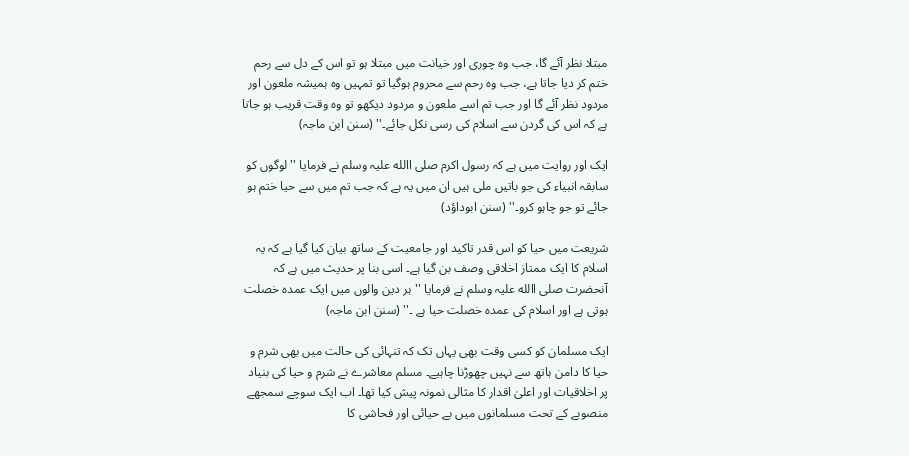مبتلا نظر آئے گا، جب وہ چوری اور خیانت میں مبتلا ہو تو اس کے دل سے رحم ختم کر دیا جاتا ہے، جب وہ رحم سے محروم ہوگیا تو تمہیں وہ ہمیشہ ملعون اور مردود نظر آئے گا اور جب تم اسے ملعون و مردود دیکھو تو وہ وقت قریب ہو جاتا ہے کہ اس کی گردن سے اسلام کی رسی نکل جائے۔'' (سنن ابن ماجہ)

ایک اور روایت میں ہے کہ رسول اکرم صلی االله علیہ وسلم نے فرمایا ''لوگوں کو سابقہ انبیاء کی جو باتیں ملی ہیں ان میں یہ ہے کہ جب تم میں سے حیا ختم ہو جائے تو جو چاہو کرو۔'' (سنن ابوداؤد)

شریعت میں حیا کو اس قدر تاکید اور جامعیت کے ساتھ بیان کیا گیا ہے کہ یہ اسلام کا ایک ممتاز اخلاقی وصف بن گیا ہے۔ اسی بنا پر حدیث میں ہے کہ آنحضرت صلی االله علیہ وسلم نے فرمایا ''ہر دین والوں میں ایک عمدہ خصلت ہوتی ہے اور اسلام کی عمدہ خصلت حیا ہے ۔'' (سنن ابن ماجہ)

ایک مسلمان کو کسی وقت بھی یہاں تک کہ تنہائی کی حالت میں بھی شرم و حیا کا دامن ہاتھ سے نہیں چھوڑنا چاہیے۔ مسلم معاشرے نے شرم و حیا کی بنیاد پر اخلاقیات اور اعلیٰ اقدار کا مثالی نمونہ پیش کیا تھا۔ اب ایک سوچے سمجھے منصوبے کے تحت مسلمانوں میں بے حیائی اور فحاشی کا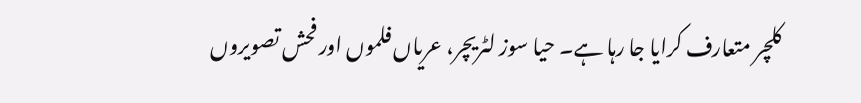کلچر متعارف کرایا جا رہا ہے۔ حیا سوز لٹریچر، عریاں فلموں اور فحش تصویروں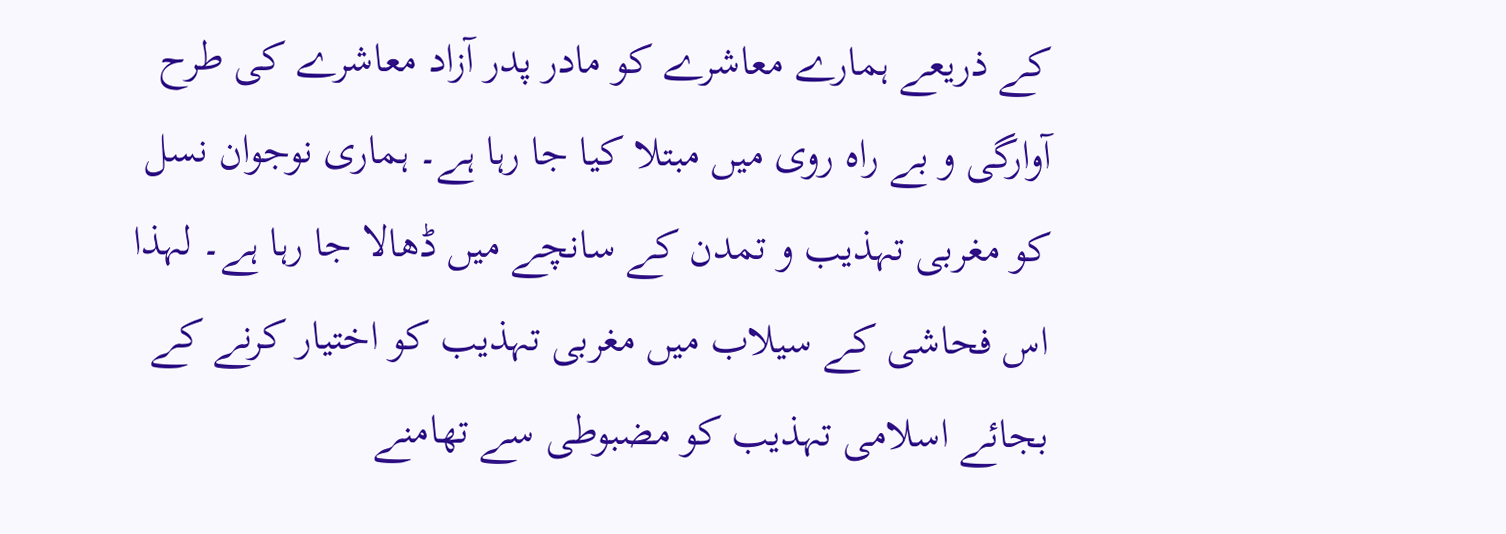کے ذریعے ہمارے معاشرے کو مادر پدر آزاد معاشرے کی طرح آوارگی و بے راہ روی میں مبتلا کیا جا رہا ہے۔ ہماری نوجوان نسل کو مغربی تہذیب و تمدن کے سانچے میں ڈھالا جا رہا ہے۔ لہذا اس فحاشی کے سیلاب میں مغربی تہذیب کو اختیار کرنے کے بجائے اسلامی تہذیب کو مضبوطی سے تھامنے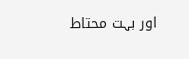اور بہت محتاط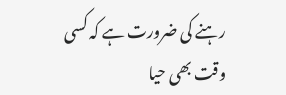رہنے کی ضرورت ہے کہ کسی وقت بھی حیا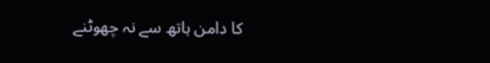کا دامن ہاتھ سے نہ چھوٹنے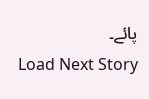پائے۔
Load Next Story